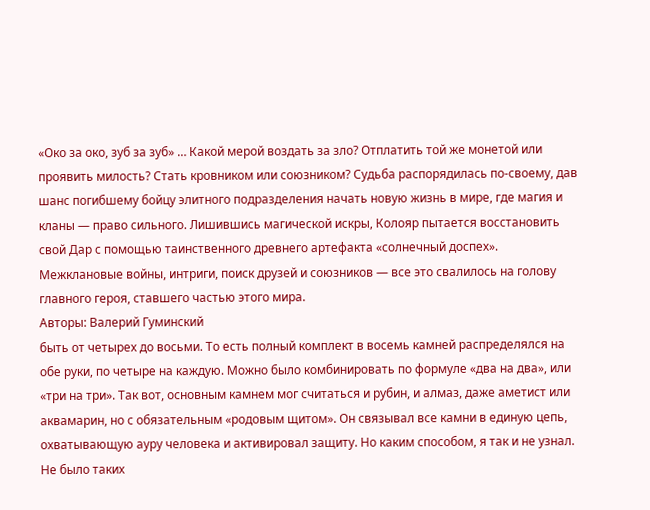«Око за око, зуб за зуб» … Какой мерой воздать за зло? Отплатить той же монетой или проявить милость? Стать кровником или союзником? Судьба распорядилась по-своему, дав шанс погибшему бойцу элитного подразделения начать новую жизнь в мире, где магия и кланы — право сильного. Лишившись магической искры, Колояр пытается восстановить свой Дар с помощью таинственного древнего артефакта «солнечный доспех». Межклановые войны, интриги, поиск друзей и союзников — все это свалилось на голову главного героя, ставшего частью этого мира.
Авторы: Валерий Гуминский
быть от четырех до восьми. То есть полный комплект в восемь камней распределялся на обе руки, по четыре на каждую. Можно было комбинировать по формуле «два на два», или «три на три». Так вот, основным камнем мог считаться и рубин, и алмаз, даже аметист или аквамарин, но с обязательным «родовым щитом». Он связывал все камни в единую цепь, охватывающую ауру человека и активировал защиту. Но каким способом, я так и не узнал. Не было таких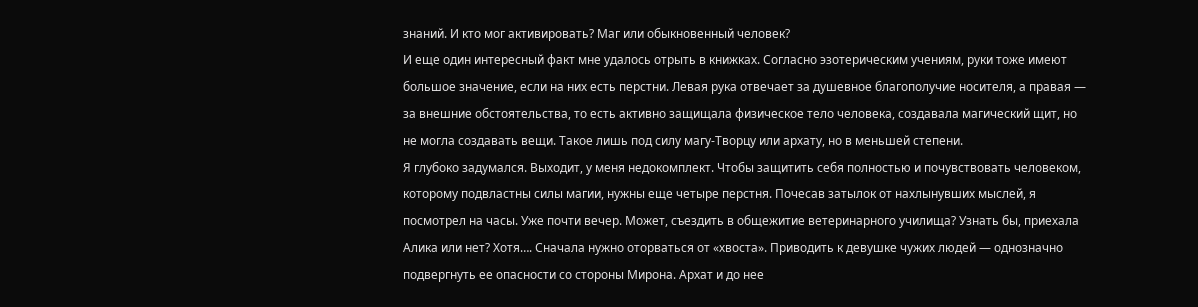знаний. И кто мог активировать? Маг или обыкновенный человек?
И еще один интересный факт мне удалось отрыть в книжках. Согласно эзотерическим учениям, руки тоже имеют большое значение, если на них есть перстни. Левая рука отвечает за душевное благополучие носителя, а правая — за внешние обстоятельства, то есть активно защищала физическое тело человека, создавала магический щит, но не могла создавать вещи. Такое лишь под силу магу-Творцу или архату, но в меньшей степени.
Я глубоко задумался. Выходит, у меня недокомплект. Чтобы защитить себя полностью и почувствовать человеком, которому подвластны силы магии, нужны еще четыре перстня. Почесав затылок от нахлынувших мыслей, я посмотрел на часы. Уже почти вечер. Может, съездить в общежитие ветеринарного училища? Узнать бы, приехала Алика или нет? Хотя…. Сначала нужно оторваться от «хвоста». Приводить к девушке чужих людей — однозначно подвергнуть ее опасности со стороны Мирона. Архат и до нее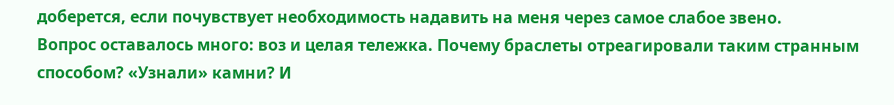доберется, если почувствует необходимость надавить на меня через самое слабое звено.
Вопрос оставалось много: воз и целая тележка. Почему браслеты отреагировали таким странным способом? «Узнали» камни? И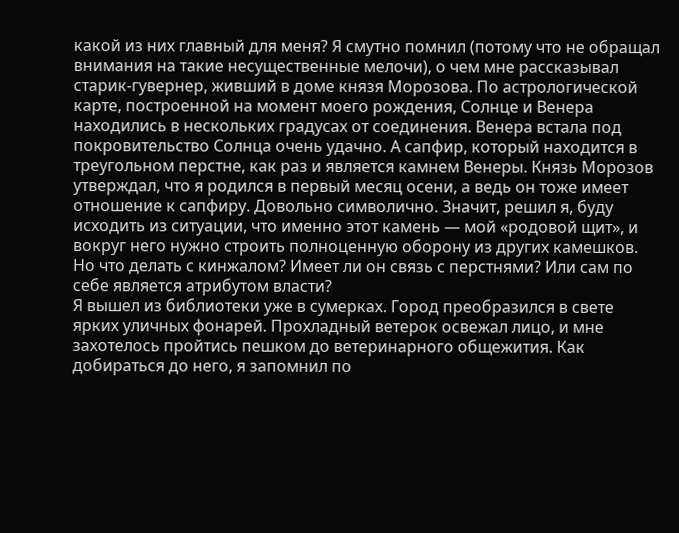какой из них главный для меня? Я смутно помнил (потому что не обращал внимания на такие несущественные мелочи), о чем мне рассказывал старик-гувернер, живший в доме князя Морозова. По астрологической карте, построенной на момент моего рождения, Солнце и Венера находились в нескольких градусах от соединения. Венера встала под покровительство Солнца очень удачно. А сапфир, который находится в треугольном перстне, как раз и является камнем Венеры. Князь Морозов утверждал, что я родился в первый месяц осени, а ведь он тоже имеет отношение к сапфиру. Довольно символично. Значит, решил я, буду исходить из ситуации, что именно этот камень — мой «родовой щит», и вокруг него нужно строить полноценную оборону из других камешков. Но что делать с кинжалом? Имеет ли он связь с перстнями? Или сам по себе является атрибутом власти?
Я вышел из библиотеки уже в сумерках. Город преобразился в свете ярких уличных фонарей. Прохладный ветерок освежал лицо, и мне захотелось пройтись пешком до ветеринарного общежития. Как добираться до него, я запомнил по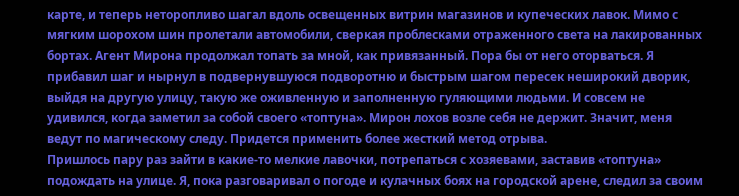карте, и теперь неторопливо шагал вдоль освещенных витрин магазинов и купеческих лавок. Мимо с мягким шорохом шин пролетали автомобили, сверкая проблесками отраженного света на лакированных бортах. Агент Мирона продолжал топать за мной, как привязанный. Пора бы от него оторваться. Я прибавил шаг и нырнул в подвернувшуюся подворотню и быстрым шагом пересек неширокий дворик, выйдя на другую улицу, такую же оживленную и заполненную гуляющими людьми. И совсем не удивился, когда заметил за собой своего «топтуна». Мирон лохов возле себя не держит. Значит, меня ведут по магическому следу. Придется применить более жесткий метод отрыва.
Пришлось пару раз зайти в какие-то мелкие лавочки, потрепаться с хозяевами, заставив «топтуна» подождать на улице. Я, пока разговаривал о погоде и кулачных боях на городской арене, следил за своим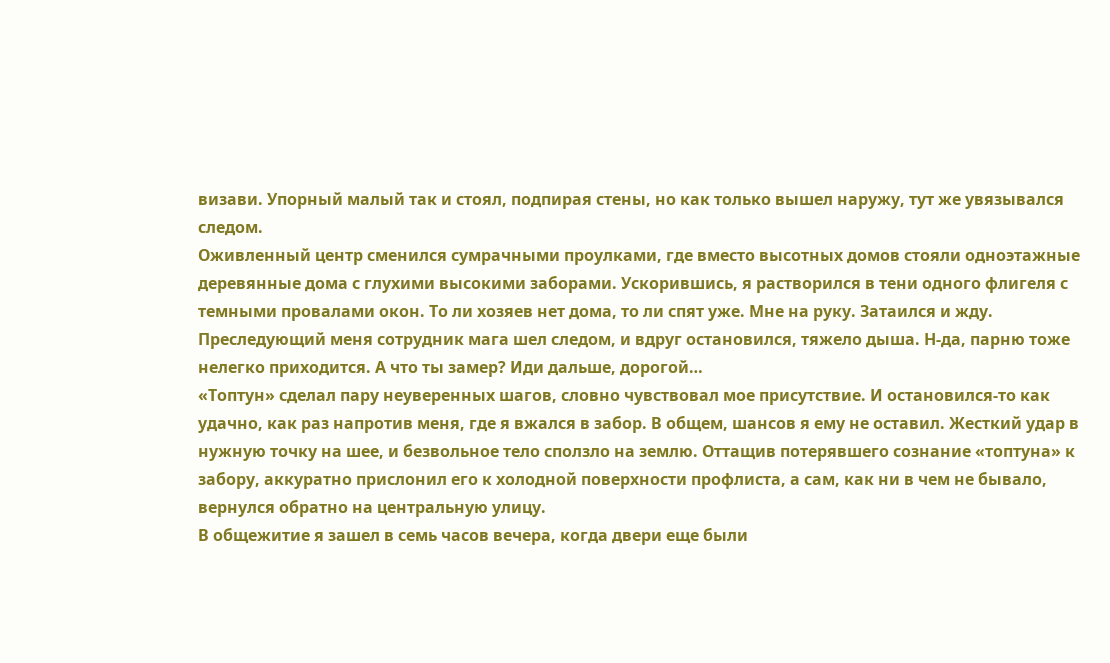визави. Упорный малый так и стоял, подпирая стены, но как только вышел наружу, тут же увязывался следом.
Оживленный центр сменился сумрачными проулками, где вместо высотных домов стояли одноэтажные деревянные дома с глухими высокими заборами. Ускорившись, я растворился в тени одного флигеля с темными провалами окон. То ли хозяев нет дома, то ли спят уже. Мне на руку. Затаился и жду. Преследующий меня сотрудник мага шел следом, и вдруг остановился, тяжело дыша. Н-да, парню тоже нелегко приходится. А что ты замер? Иди дальше, дорогой…
«Топтун» сделал пару неуверенных шагов, словно чувствовал мое присутствие. И остановился-то как удачно, как раз напротив меня, где я вжался в забор. В общем, шансов я ему не оставил. Жесткий удар в нужную точку на шее, и безвольное тело сползло на землю. Оттащив потерявшего сознание «топтуна» к забору, аккуратно прислонил его к холодной поверхности профлиста, а сам, как ни в чем не бывало, вернулся обратно на центральную улицу.
В общежитие я зашел в семь часов вечера, когда двери еще были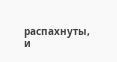распахнуты, и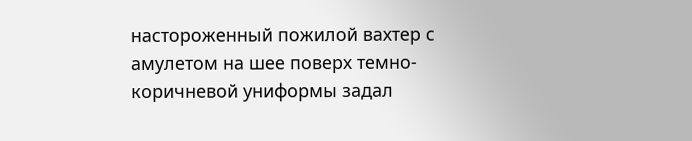настороженный пожилой вахтер с амулетом на шее поверх темно-коричневой униформы задал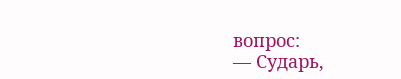вопрос:
— Сударь,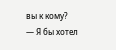вы к кому?
— Я бы хотел